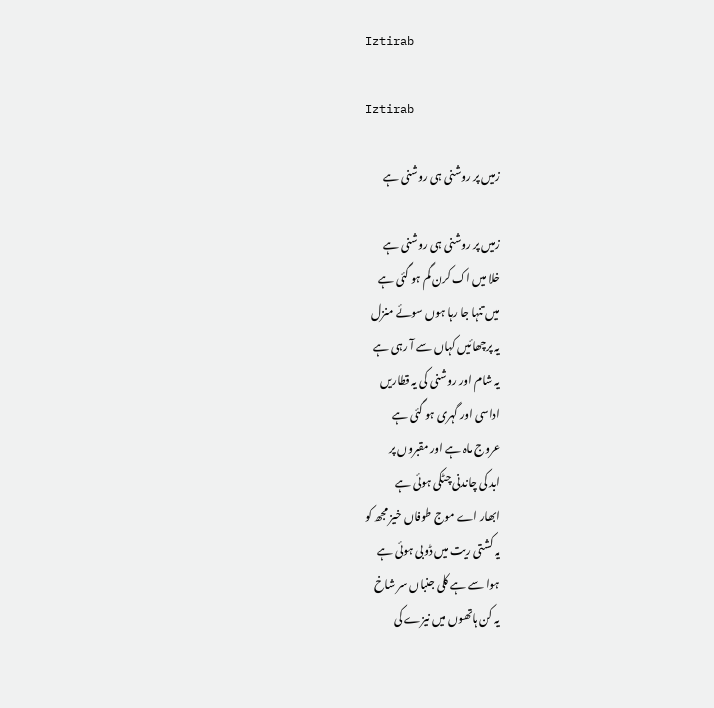Iztirab

Iztirab

زمیں پر روشنی ہی روشنی ہے

زمیں پر روشنی ہی روشنی ہے
خلا میں اک کرن گم ہو گئی ہے
میں تنہا جا رہا ہوں سوئے منزل
یہ پرچھائیں کہاں سے آ رہی ہے
یہ شام اور روشنی کی یہ قطاریں
اداسی اور گہری ہو گئی ہے
عروج ماہ ہے اور مقبروں پر
ابد کی چاندنی چٹکی ہوئی ہے
ابھار اے موج طوفاں خیز مجھ کو
یہ کشتی ریت میں ڈوبی ہوئی ہے
ہوا سے ہے کلی جنباں سر شاخ
یہ کن ہاتھوں میں نیزے کی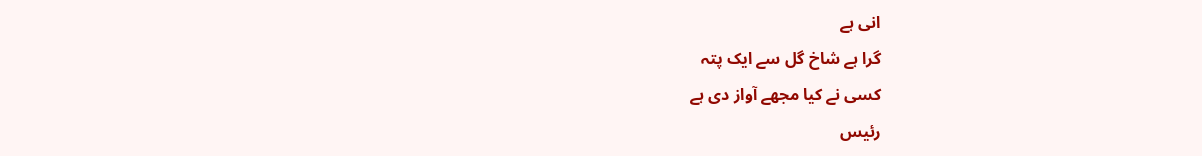انی ہے
گرا ہے شاخ گل سے ایک پتہ
کسی نے کیا مجھے آواز دی ہے
رئیس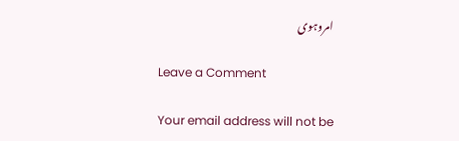امروہوی

Leave a Comment

Your email address will not be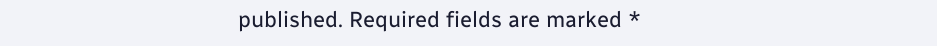published. Required fields are marked *